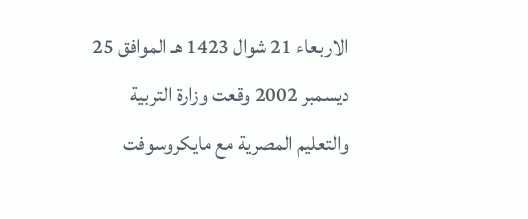الاربعاء 21 شوال 1423 هـ الموافق 25 ديسمبر 2002 وقعت وزارة التربية والتعليم المصرية مع مايكروسوفت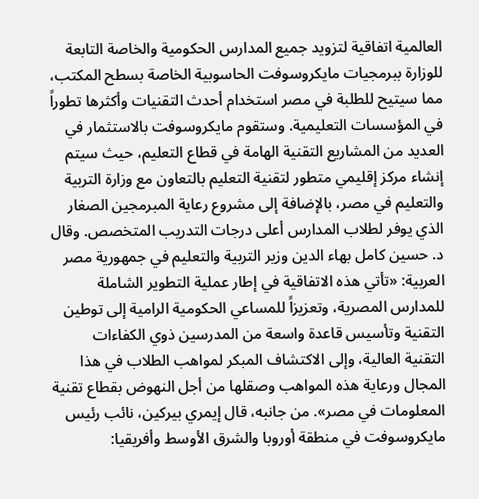العالمية اتفاقية لتزويد جميع المدارس الحكومية والخاصة التابعة للوزارة ببرمجيات مايكروسوفت الحاسوبية الخاصة بسطح المكتب، مما سيتيح للطلبة في مصر استخدام أحدث التقنيات وأكثرها تطوراً في المؤسسات التعليمية. وستقوم مايكروسوفت بالاستثمار في العديد من المشاريع التقنية الهامة في قطاع التعليم، حيث سيتم إنشاء مركز إقليمي متطور لتقنية التعليم بالتعاون مع وزارة التربية والتعليم في مصر، بالإضافة إلى مشروع رعاية المبرمجين الصغار الذي يوفر لطلاب المدارس أعلى درجات التدريب المتخصص. وقال د. حسين كامل بهاء الدين وزير التربية والتعليم في جمهورية مصر العربية: «تأتي هذه الاتفاقية في إطار عملية التطوير الشاملة للمدارس المصرية، وتعزيزاً للمساعي الحكومية الرامية إلى توطين التقنية وتأسيس قاعدة واسعة من المدرسين ذوي الكفاءات التقنية العالية، وإلى الاكتشاف المبكر لمواهب الطلاب في هذا المجال ورعاية هذه المواهب وصقلها من أجل النهوض بقطاع تقنية المعلومات في مصر». من جانبه، قال إيمري بيركين، نائب رئيس مايكروسوفت في منطقة أوروبا والشرق الأوسط وأفريقيا: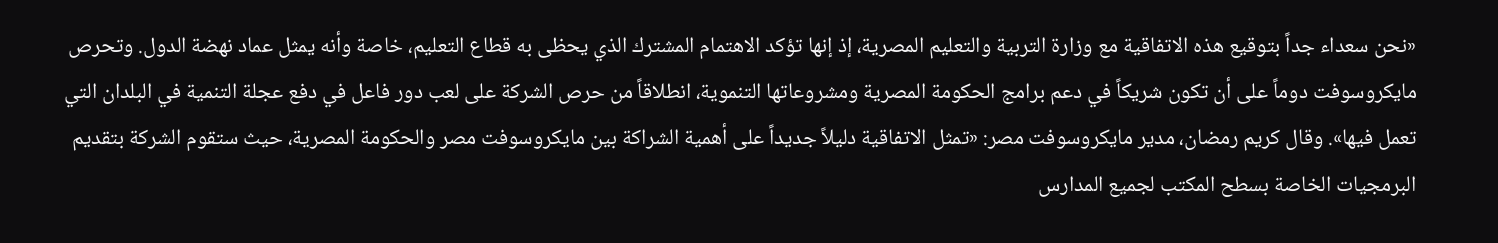«نحن سعداء جداً بتوقيع هذه الاتفاقية مع وزارة التربية والتعليم المصرية، إذ إنها تؤكد الاهتمام المشترك الذي يحظى به قطاع التعليم، خاصة وأنه يمثل عماد نهضة الدول. وتحرص مايكروسوفت دوماً على أن تكون شريكاً في دعم برامج الحكومة المصرية ومشروعاتها التنموية، انطلاقاً من حرص الشركة على لعب دور فاعل في دفع عجلة التنمية في البلدان التي تعمل فيها». وقال كريم رمضان، مدير مايكروسوفت مصر: «تمثل الاتفاقية دليلاً جديداً على أهمية الشراكة بين مايكروسوفت مصر والحكومة المصرية، حيث ستقوم الشركة بتقديم البرمجيات الخاصة بسطح المكتب لجميع المدارس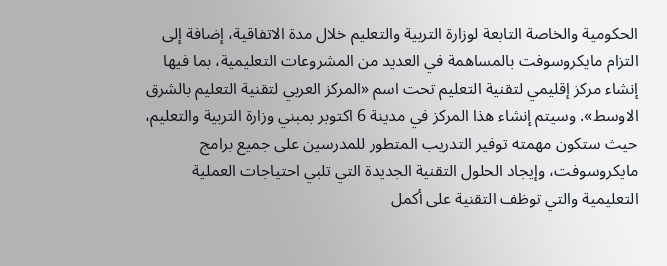الحكومية والخاصة التابعة لوزارة التربية والتعليم خلال مدة الاتفاقية، إضافة إلى التزام مايكروسوفت بالمساهمة في العديد من المشروعات التعليمية، بما فيها إنشاء مركز إقليمي لتقنية التعليم تحت اسم «المركز العربي لتقنية التعليم بالشرق الاوسط». وسيتم إنشاء هذا المركز في مدينة 6 اكتوبر بمبني وزارة التربية والتعليم، حيث ستكون مهمته توفير التدريب المتطور للمدرسين على جميع برامج مايكروسوفت، وإيجاد الحلول التقنية الجديدة التي تلبي احتياجات العملية التعليمية والتي توظف التقنية على أكمل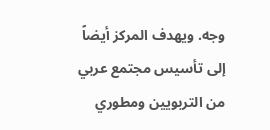وجه. ويهدف المركز أيضاً إلى تأسيس مجتمع عربي من التربويين ومطوري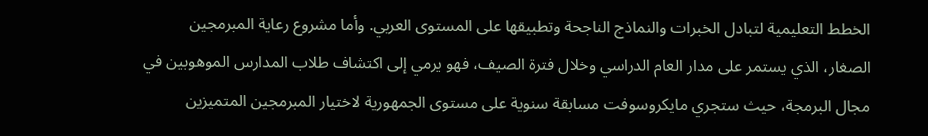الخطط التعليمية لتبادل الخبرات والنماذج الناجحة وتطبيقها على المستوى العربي. وأما مشروع رعاية المبرمجين الصغار، الذي يستمر على مدار العام الدراسي وخلال فترة الصيف، فهو يرمي إلى اكتشاف طلاب المدارس الموهوبين في مجال البرمجة، حيث ستجري مايكروسوفت مسابقة سنوية على مستوى الجمهورية لاختيار المبرمجين المتميزين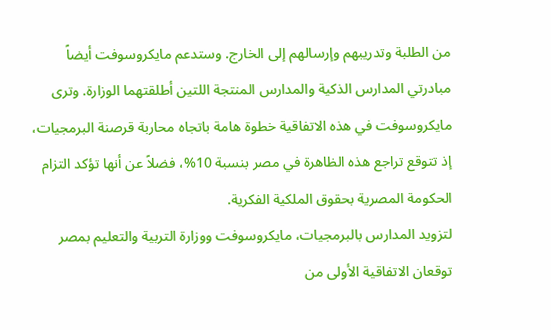من الطلبة وتدريبهم وإرسالهم إلى الخارج. وستدعم مايكروسوفت أيضاً مبادرتي المدارس الذكية والمدارس المنتجة اللتين أطلقتهما الوزارة. وترى مايكروسوفت في هذه الاتفاقية خطوة هامة باتجاه محاربة قرصنة البرمجيات، إذ تتوقع تراجع هذه الظاهرة في مصر بنسبة 10%، فضلاً عن أنها تؤكد التزام الحكومة المصرية بحقوق الملكية الفكرية.
لتزويد المدارس بالبرمجيات، مايكروسوفت ووزارة التربية والتعليم بمصر توقعان الاتفاقية الأولى من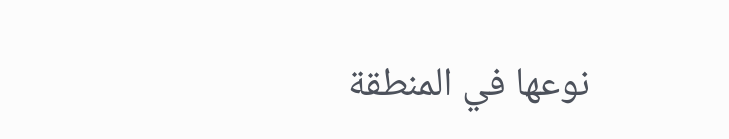نوعها في المنطقة